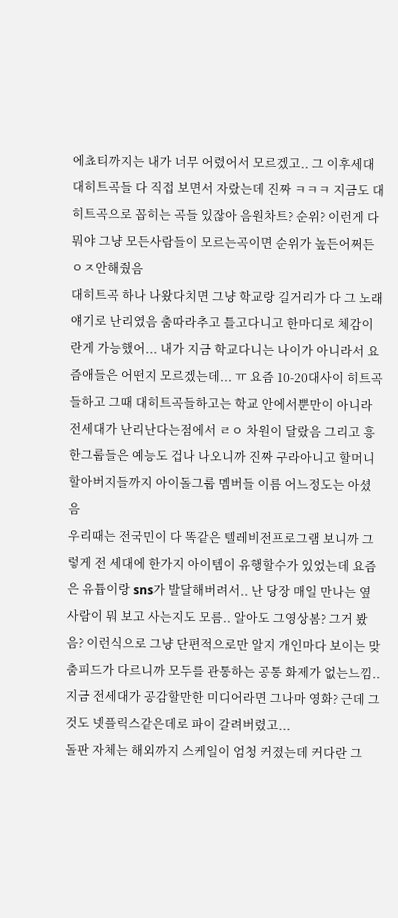에쵸티까지는 내가 너무 어렸어서 모르겠고.. 그 이후세대 대히트곡들 다 직접 보면서 자랐는데 진짜 ㅋㅋㅋ 지금도 대히트곡으로 꼽히는 곡들 있잖아 음원차트? 순위? 이런게 다 뭐야 그냥 모든사람들이 모르는곡이면 순위가 높든어쩌든 ㅇㅈ안해줬음
대히트곡 하나 나왔다치면 그냥 학교랑 길거리가 다 그 노래 얘기로 난리였음 춤따라추고 틀고다니고 한마디로 체감이란게 가능했어... 내가 지금 학교다니는 나이가 아니라서 요즘애들은 어떤지 모르겠는데... ㅠ 요즘 10-20대사이 히트곡들하고 그때 대히트곡들하고는 학교 안에서뿐만이 아니라 전세대가 난리난다는점에서 ㄹㅇ 차원이 달랐음 그리고 흥한그룹들은 예능도 겁나 나오니까 진짜 구라아니고 할머니할아버지들까지 아이돌그룹 멤버들 이름 어느정도는 아셨음
우리때는 전국민이 다 똑같은 텔레비전프로그램 보니까 그렇게 전 세대에 한가지 아이템이 유행할수가 있었는데 요즘은 유튭이랑 sns가 발달해버려서.. 난 당장 매일 만나는 옆사람이 뭐 보고 사는지도 모름.. 알아도 그영상봄? 그거 봤음? 이런식으로 그냥 단편적으로만 알지 개인마다 보이는 맞춤피드가 다르니까 모두를 관통하는 공통 화제가 없는느낌..
지금 전세대가 공감할만한 미디어라면 그나마 영화? 근데 그것도 넷플릭스같은데로 파이 갈려버렸고...
돌판 자체는 해외까지 스케일이 엄청 커졌는데 커다란 그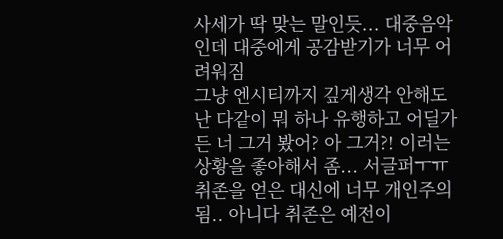사세가 딱 맞는 말인듯... 대중음악인데 대중에게 공감받기가 너무 어려워짐
그냥 엔시티까지 깊게생각 안해도 난 다같이 뭐 하나 유행하고 어딜가든 너 그거 봤어? 아 그거?! 이러는 상황을 좋아해서 좀... 서글퍼ㅜㅠ 취존을 얻은 대신에 너무 개인주의됨.. 아니다 취존은 예전이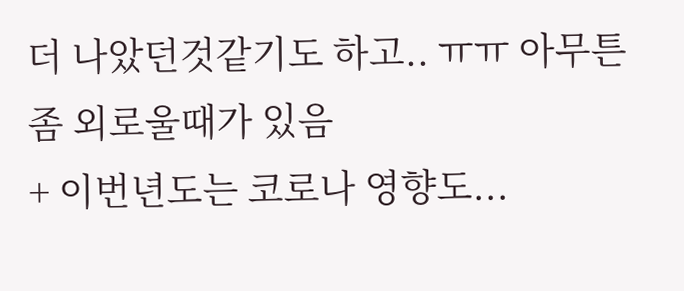더 나았던것같기도 하고.. ㅠㅠ 아무튼 좀 외로울때가 있음
+ 이번년도는 코로나 영향도...